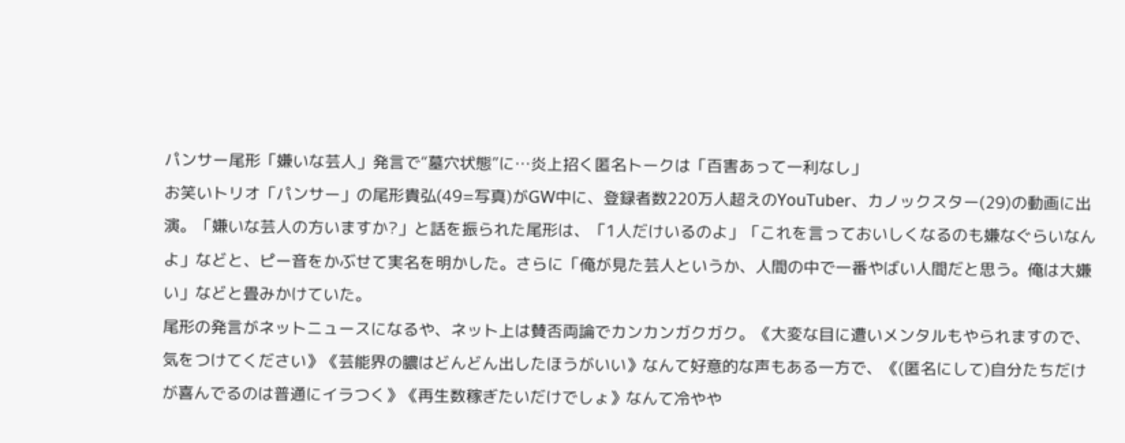パンサー尾形「嫌いな芸人」発言で“墓穴状態”に…炎上招く匿名トークは「百害あって一利なし」
お笑いトリオ「パンサー」の尾形貴弘(49=写真)がGW中に、登録者数220万人超えのYouTuber、カノックスター(29)の動画に出演。「嫌いな芸人の方いますか?」と話を振られた尾形は、「1人だけいるのよ」「これを言っておいしくなるのも嫌なぐらいなんよ」などと、ピー音をかぶせて実名を明かした。さらに「俺が見た芸人というか、人間の中で一番やばい人間だと思う。俺は大嫌い」などと畳みかけていた。
尾形の発言がネットニュースになるや、ネット上は賛否両論でカンカンガクガク。《大変な目に遭いメンタルもやられますので、気をつけてください》《芸能界の膿はどんどん出したほうがいい》なんて好意的な声もある一方で、《(匿名にして)自分たちだけが喜んでるのは普通にイラつく》《再生数稼ぎたいだけでしょ》なんて冷やや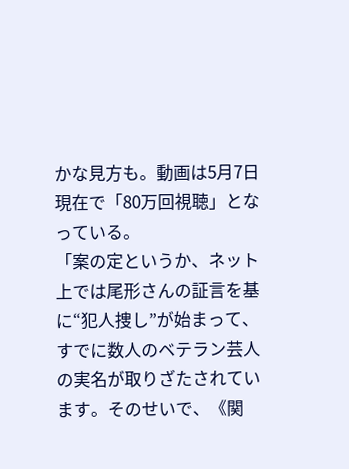かな見方も。動画は5月7日現在で「80万回視聴」となっている。
「案の定というか、ネット上では尾形さんの証言を基に“犯人捜し”が始まって、すでに数人のベテラン芸人の実名が取りざたされています。そのせいで、《関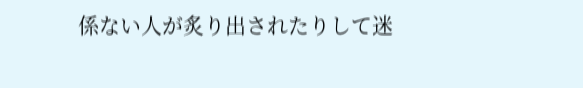係ない人が炙り出されたりして迷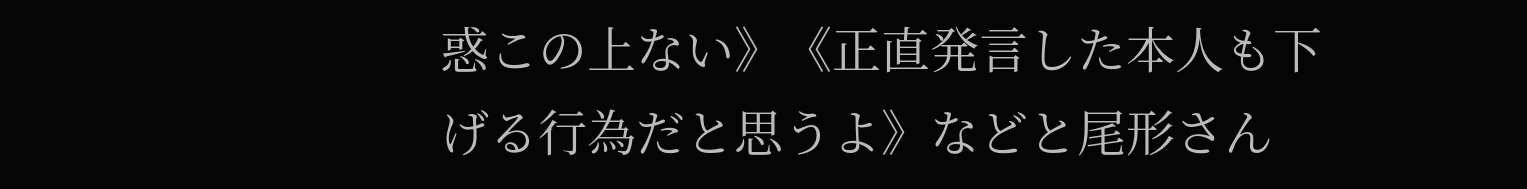惑この上ない》《正直発言した本人も下げる行為だと思うよ》などと尾形さん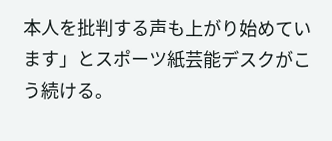本人を批判する声も上がり始めています」とスポーツ紙芸能デスクがこう続ける。